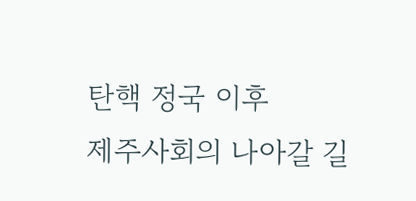탄핵 정국 이후
제주사회의 나아갈 길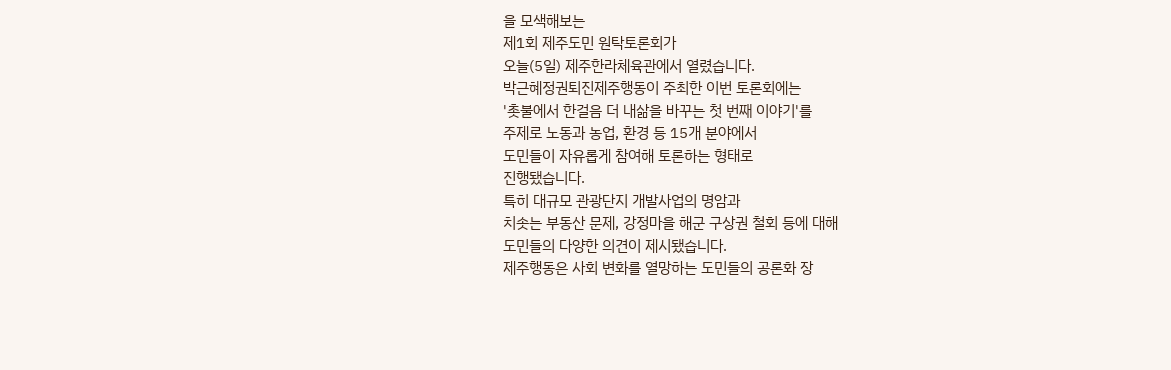을 모색해보는
제1회 제주도민 원탁토론회가
오늘(5일) 제주한라체육관에서 열렸습니다.
박근혜정권퇴진제주행동이 주최한 이번 토론회에는
'촛불에서 한걸음 더 내삶을 바꾸는 첫 번째 이야기'를
주제로 노동과 농업, 환경 등 15개 분야에서
도민들이 자유롭게 참여해 토론하는 형태로
진행됐습니다.
특히 대규모 관광단지 개발사업의 명암과
치솟는 부동산 문제, 강정마을 해군 구상권 철회 등에 대해
도민들의 다양한 의견이 제시됐습니다.
제주행동은 사회 변화를 열망하는 도민들의 공론화 장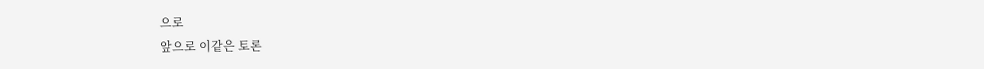으로
앞으로 이같은 토론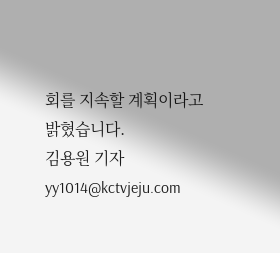회를 지속할 계획이라고
밝혔습니다.
김용원 기자
yy1014@kctvjeju.com